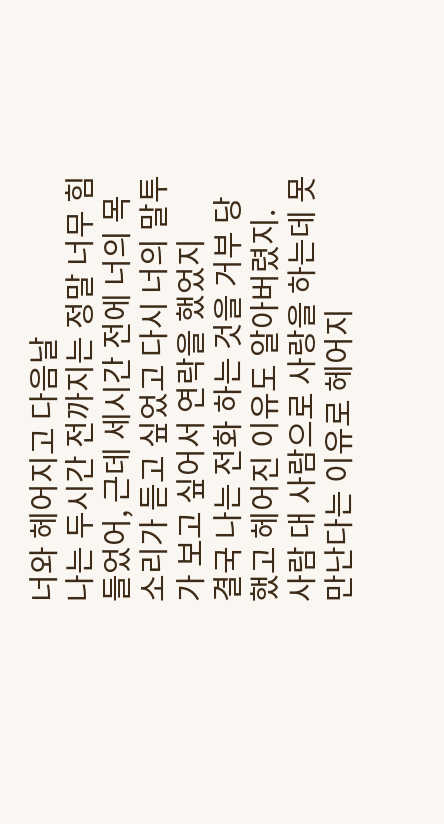너와 헤어지고 다음날
나는 두시간 전까지는 정말 너무 힘들었어, 근데 세시간 전에 너의 목소리가 듣고 싶었고 다시 너의 말투가 보고 싶어서 연락을 했었지
결국 나는 전화 하는 것을 거부 당했고 헤어진 이유도 알아버렸지.
사람 대 사람으로 사랑을 하는데 못 만난다는 이유로 헤어지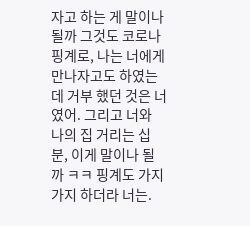자고 하는 게 말이나 될까 그것도 코로나 핑계로, 나는 너에게 만나자고도 하였는데 거부 했던 것은 너였어. 그리고 너와 나의 집 거리는 십분, 이게 말이나 될까 ㅋㅋ 핑계도 가지가지 하더라 너는.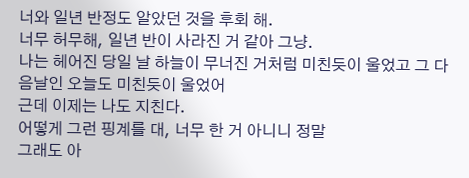너와 일년 반정도 알았던 것을 후회 해.
너무 허무해, 일년 반이 사라진 거 같아 그냥.
나는 헤어진 당일 날 하늘이 무너진 거처럼 미친듯이 울었고 그 다음날인 오늘도 미친듯이 울었어
근데 이제는 나도 지친다.
어떻게 그런 핑계를 대, 너무 한 거 아니니 정말
그래도 아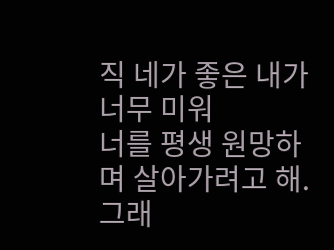직 네가 좋은 내가 너무 미워
너를 평생 원망하며 살아가려고 해.
그래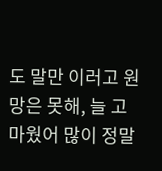도 말만 이러고 원망은 못해, 늘 고마웠어 많이 정말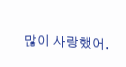많이 사랑했어.